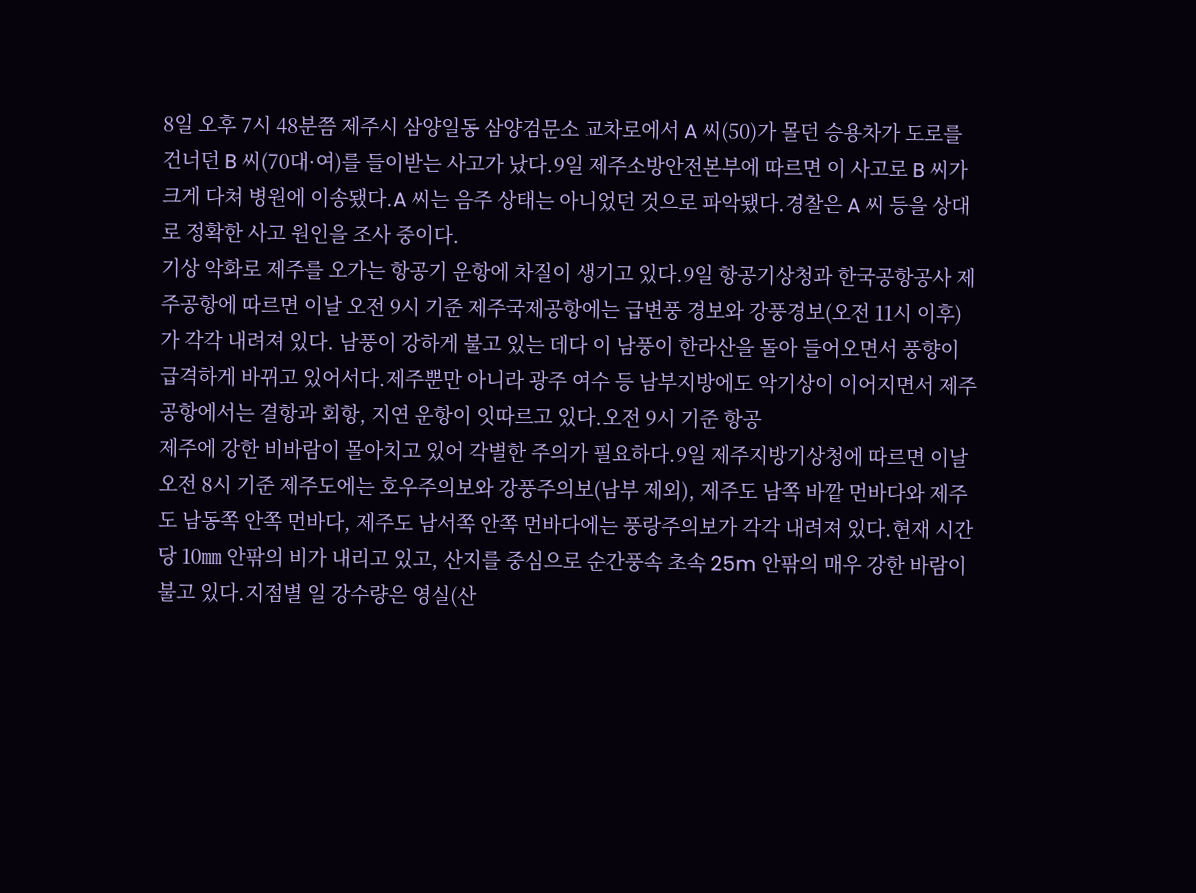8일 오후 7시 48분쯤 제주시 삼양일동 삼양검문소 교차로에서 A 씨(50)가 몰던 승용차가 도로를 건너던 B 씨(70대·여)를 들이받는 사고가 났다.9일 제주소방안전본부에 따르면 이 사고로 B 씨가 크게 다쳐 병원에 이송됐다.A 씨는 음주 상태는 아니었던 것으로 파악됐다.경찰은 A 씨 등을 상대로 정확한 사고 원인을 조사 중이다.
기상 악화로 제주를 오가는 항공기 운항에 차질이 생기고 있다.9일 항공기상청과 한국공항공사 제주공항에 따르면 이날 오전 9시 기준 제주국제공항에는 급변풍 경보와 강풍경보(오전 11시 이후)가 각각 내려져 있다. 남풍이 강하게 불고 있는 데다 이 남풍이 한라산을 돌아 들어오면서 풍향이 급격하게 바뀌고 있어서다.제주뿐만 아니라 광주 여수 등 남부지방에도 악기상이 이어지면서 제주공항에서는 결항과 회항, 지연 운항이 잇따르고 있다.오전 9시 기준 항공
제주에 강한 비바람이 몰아치고 있어 각별한 주의가 필요하다.9일 제주지방기상청에 따르면 이날 오전 8시 기준 제주도에는 호우주의보와 강풍주의보(남부 제외), 제주도 남쪽 바깥 먼바다와 제주도 남동쪽 안쪽 먼바다, 제주도 남서쪽 안쪽 먼바다에는 풍랑주의보가 각각 내려져 있다.현재 시간당 10㎜ 안팎의 비가 내리고 있고, 산지를 중심으로 순간풍속 초속 25m 안팎의 매우 강한 바람이 불고 있다.지점별 일 강수량은 영실(산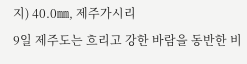지) 40.0㎜, 제주가시리
9일 제주도는 흐리고 강한 바람을 동반한 비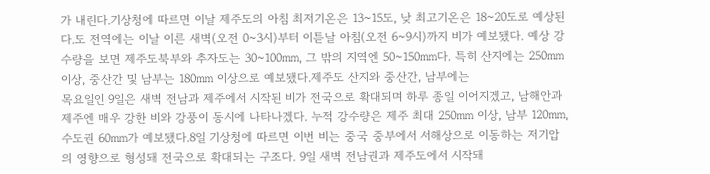가 내린다.기상청에 따르면 이날 제주도의 아침 최저기온은 13~15도, 낮 최고기온은 18~20도로 예상된다.도 전역에는 이날 이른 새벽(오전 0~3시)부터 이튿날 아침(오전 6~9시)까지 비가 예보됐다. 예상 강수량을 보면 제주도북부와 추자도는 30~100㎜, 그 밖의 지역엔 50~150㎜다. 특히 산지에는 250㎜ 이상, 중산간 및 남부는 180㎜ 이상으로 예보됐다.제주도 산지와 중산간, 남부에는
목요일인 9일은 새벽 전남과 제주에서 시작된 비가 전국으로 확대되며 하루 종일 이어지겠고, 남해안과 제주엔 매우 강한 비와 강풍이 동시에 나타나겠다. 누적 강수량은 제주 최대 250㎜ 이상, 남부 120㎜, 수도권 60㎜가 예보됐다.8일 기상청에 따르면 이번 비는 중국 중부에서 서해상으로 이동하는 저기압의 영향으로 형성돼 전국으로 확대되는 구조다. 9일 새벽 전남권과 제주도에서 시작돼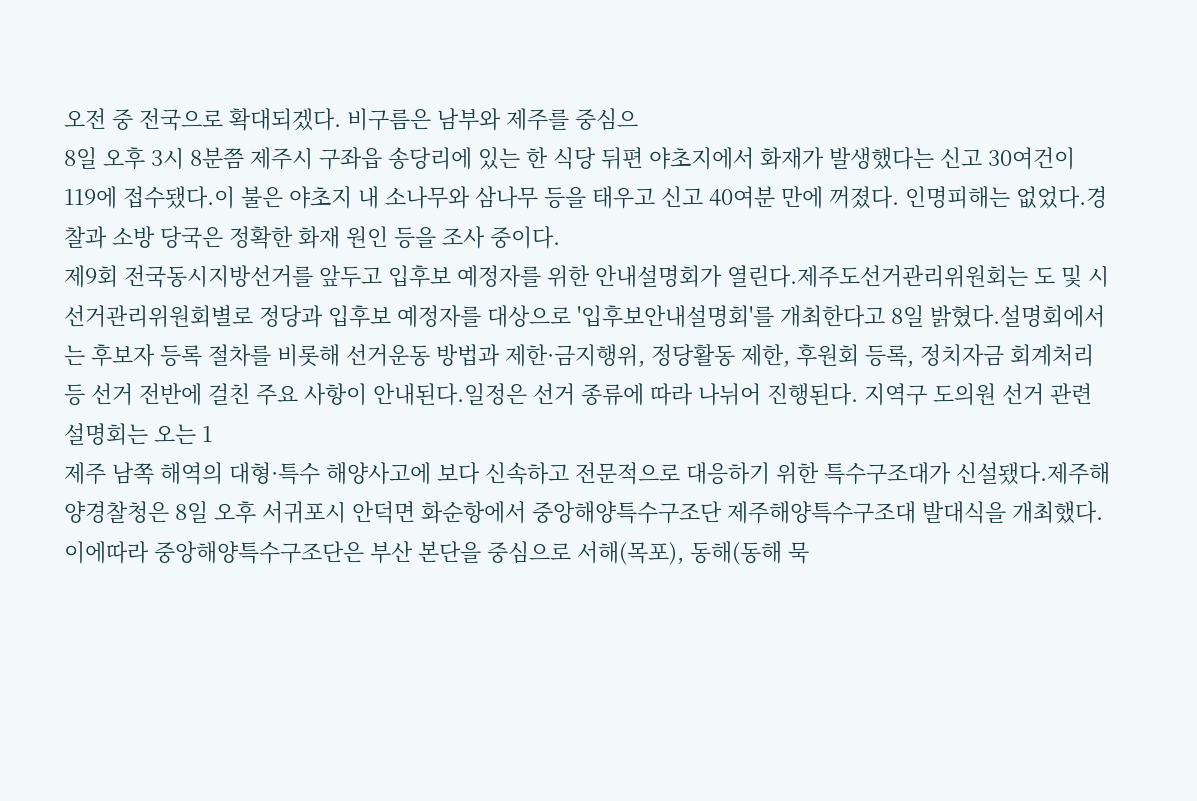오전 중 전국으로 확대되겠다. 비구름은 남부와 제주를 중심으
8일 오후 3시 8분쯤 제주시 구좌읍 송당리에 있는 한 식당 뒤편 야초지에서 화재가 발생했다는 신고 30여건이 119에 접수됐다.이 불은 야초지 내 소나무와 삼나무 등을 태우고 신고 40여분 만에 꺼졌다. 인명피해는 없었다.경찰과 소방 당국은 정확한 화재 원인 등을 조사 중이다.
제9회 전국동시지방선거를 앞두고 입후보 예정자를 위한 안내설명회가 열린다.제주도선거관리위원회는 도 및 시 선거관리위원회별로 정당과 입후보 예정자를 대상으로 '입후보안내설명회'를 개최한다고 8일 밝혔다.설명회에서는 후보자 등록 절차를 비롯해 선거운동 방법과 제한·금지행위, 정당활동 제한, 후원회 등록, 정치자금 회계처리 등 선거 전반에 걸친 주요 사항이 안내된다.일정은 선거 종류에 따라 나뉘어 진행된다. 지역구 도의원 선거 관련 설명회는 오는 1
제주 남쪽 해역의 대형·특수 해양사고에 보다 신속하고 전문적으로 대응하기 위한 특수구조대가 신설됐다.제주해양경찰청은 8일 오후 서귀포시 안덕면 화순항에서 중앙해양특수구조단 제주해양특수구조대 발대식을 개최했다.이에따라 중앙해양특수구조단은 부산 본단을 중심으로 서해(목포), 동해(동해 묵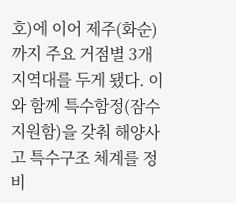호)에 이어 제주(화순)까지 주요 거점별 3개 지역대를 두게 됐다. 이와 함께 특수함정(잠수지원함)을 갖춰 해양사고 특수구조 체계를 정비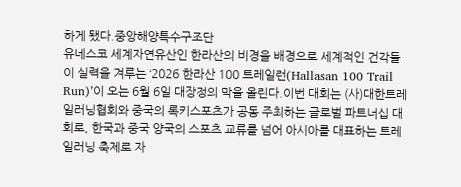하게 됐다.중앙해양특수구조단
유네스코 세계자연유산인 한라산의 비경을 배경으로 세계적인 건각들이 실력을 겨루는 ‘2026 한라산 100 트레일런(Hallasan 100 Trail Run)’이 오는 6월 6일 대장정의 막을 올린다.이번 대회는 (사)대한트레일러닝협회와 중국의 록키스포츠가 공동 주최하는 글로벌 파트너십 대회로, 한국과 중국 양국의 스포츠 교류를 넘어 아시아를 대표하는 트레일러닝 축제로 자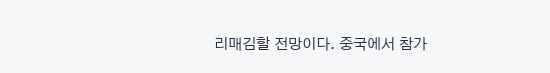리매김할 전망이다. 중국에서 참가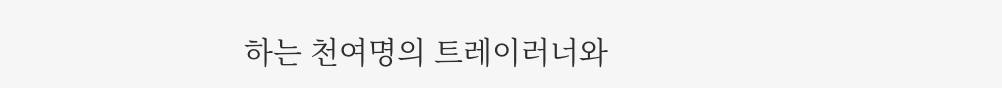하는 천여명의 트레이러너와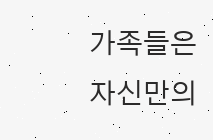가족들은 자신만의